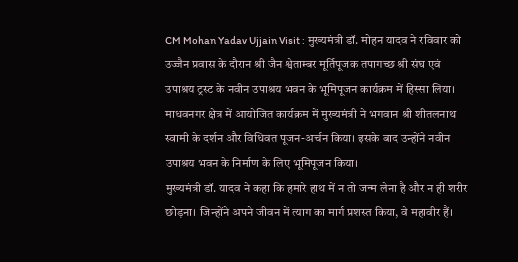CM Mohan Yadav Ujjain Visit : मुख्यमंत्री डॉ. मोहन यादव ने रविवार को उज्जैन प्रवास के दौरान श्री जैन श्वेताम्बर मूर्तिपूजक तपागच्छ श्री संघ एवं उपाश्रय ट्रस्ट के नवीन उपाश्रय भवन के भूमिपूजन कार्यक्रम में हिस्सा लिया। माधवनगर क्षेत्र में आयोजित कार्यक्रम में मुख्यमंत्री ने भगवान श्री शीतलनाथ स्वामी के दर्शन और विधिवत पूजन-अर्चन किया। इसके बाद उन्होंने नवीन उपाश्रय भवन के निर्माण के लिए भूमिपूजन किया।
मुख्यमंत्री डॉ. यादव ने कहा कि हमारे हाथ में न तो जन्म लेना है और न ही शरीर छोड़ना। जिन्होंने अपने जीवन में त्याग का मार्ग प्रशस्त किया, वे महावीर हैं।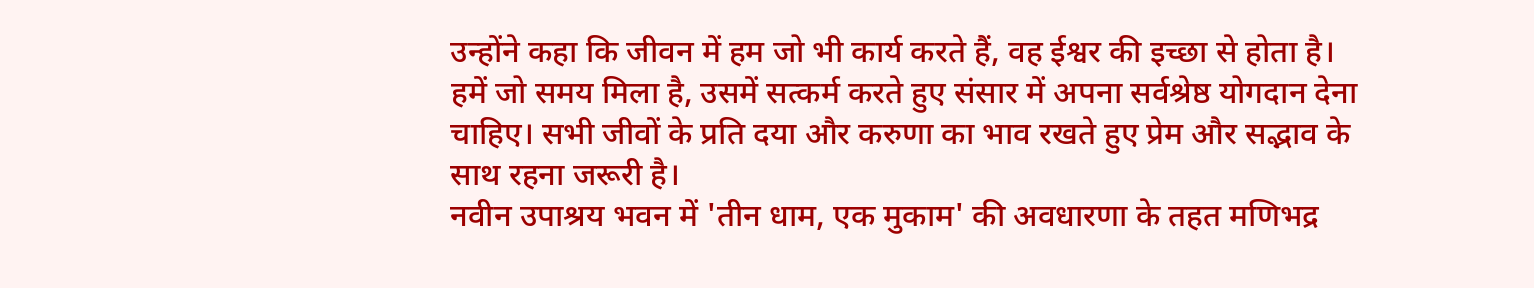उन्होंने कहा कि जीवन में हम जो भी कार्य करते हैं, वह ईश्वर की इच्छा से होता है। हमें जो समय मिला है, उसमें सत्कर्म करते हुए संसार में अपना सर्वश्रेष्ठ योगदान देना चाहिए। सभी जीवों के प्रति दया और करुणा का भाव रखते हुए प्रेम और सद्भाव के साथ रहना जरूरी है।
नवीन उपाश्रय भवन में 'तीन धाम, एक मुकाम' की अवधारणा के तहत मणिभद्र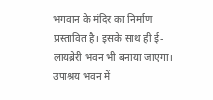भगवान के मंदिर का निर्माण प्रस्तावित है। इसके साथ ही ई-लायब्रेरी भवन भी बनाया जाएगा। उपाश्रय भवन में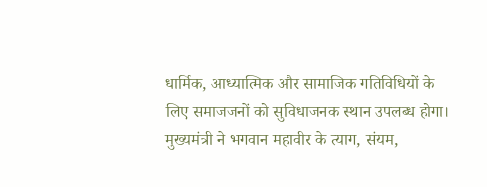धार्मिक, आध्यात्मिक और सामाजिक गतिविधियों के लिए समाजजनों को सुविधाजनक स्थान उपलब्ध होगा। मुख्यमंत्री ने भगवान महावीर के त्याग, संयम,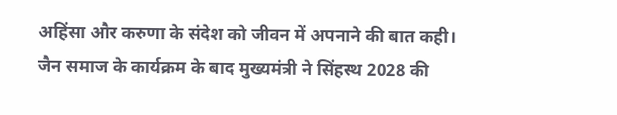अहिंसा और करुणा के संदेश को जीवन में अपनाने की बात कही।
जैन समाज के कार्यक्रम के बाद मुख्यमंत्री ने सिंहस्थ 2028 की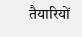तैयारियों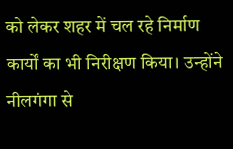को लेकर शहर में चल रहे निर्माण कार्यों का भी निरीक्षण किया। उन्होंने नीलगंगा से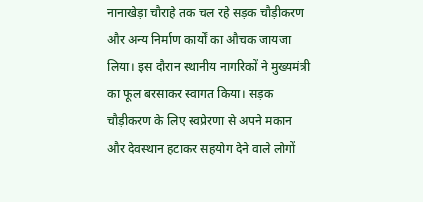नानाखेड़ा चौराहे तक चल रहे सड़क चौड़ीकरण और अन्य निर्माण कार्यों का औचक जायजा लिया। इस दौरान स्थानीय नागरिकों ने मुख्यमंत्री का फूल बरसाकर स्वागत किया। सड़क चौड़ीकरण के लिए स्वप्रेरणा से अपने मकान और देवस्थान हटाकर सहयोग देने वाले लोगों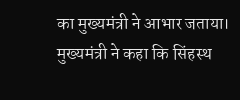का मुख्यमंत्री ने आभार जताया।
मुख्यमंत्री ने कहा कि सिंहस्थ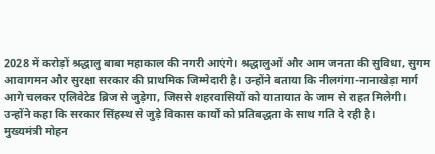2028 में करोड़ों श्रद्धालु बाबा महाकाल की नगरी आएंगे। श्रद्धालुओं और आम जनता की सुविधा, सुगम आवागमन और सुरक्षा सरकार की प्राथमिक जिम्मेदारी है। उन्होंने बताया कि नीलगंगा-नानाखेड़ा मार्ग आगे चलकर एलिवेटेड ब्रिज से जुड़ेगा, जिससे शहरवासियों को यातायात के जाम से राहत मिलेगी। उन्होंने कहा कि सरकार सिंहस्थ से जुड़े विकास कार्यों को प्रतिबद्धता के साथ गति दे रही है।
मुख्यमंत्री मोहन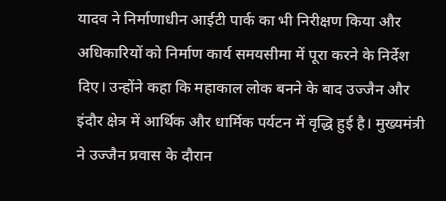यादव ने निर्माणाधीन आईटी पार्क का भी निरीक्षण किया और अधिकारियों को निर्माण कार्य समयसीमा में पूरा करने के निर्देश दिए। उन्होंने कहा कि महाकाल लोक बनने के बाद उज्जैन और इंदौर क्षेत्र में आर्थिक और धार्मिक पर्यटन में वृद्धि हुई है। मुख्यमंत्री ने उज्जैन प्रवास के दौरान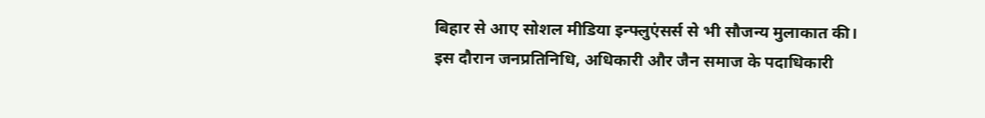बिहार से आए सोशल मीडिया इन्फ्लुएंसर्स से भी सौजन्य मुलाकात की। इस दौरान जनप्रतिनिधि, अधिकारी और जैन समाज के पदाधिकारी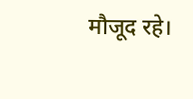मौजूद रहे।